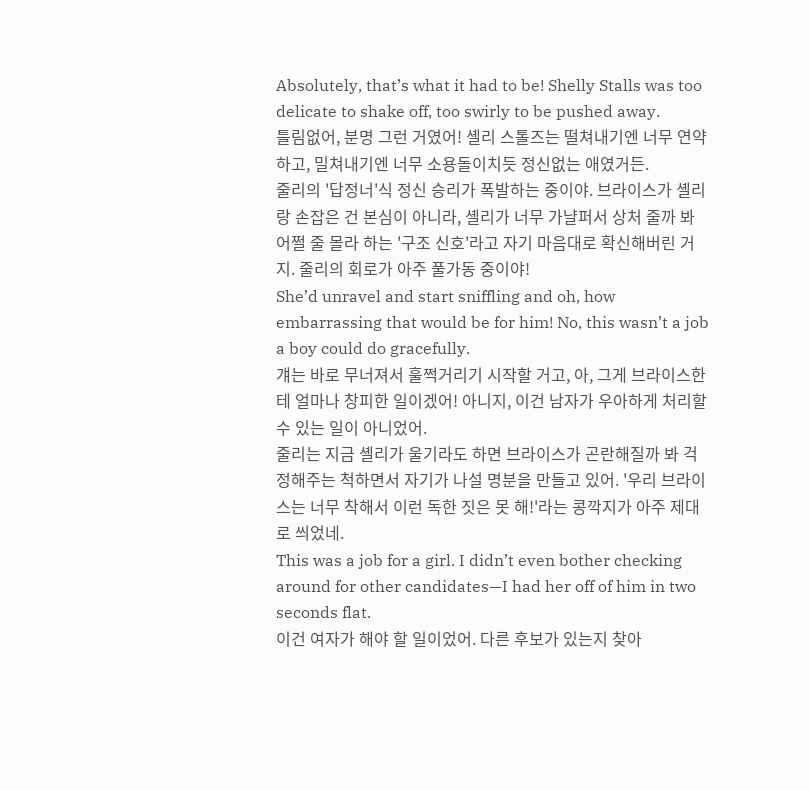Absolutely, that’s what it had to be! Shelly Stalls was too delicate to shake off, too swirly to be pushed away.
틀림없어, 분명 그런 거였어! 셸리 스톨즈는 떨쳐내기엔 너무 연약하고, 밀쳐내기엔 너무 소용돌이치듯 정신없는 애였거든.
줄리의 '답정너'식 정신 승리가 폭발하는 중이야. 브라이스가 셸리랑 손잡은 건 본심이 아니라, 셸리가 너무 가냘퍼서 상처 줄까 봐 어쩔 줄 몰라 하는 '구조 신호'라고 자기 마음대로 확신해버린 거지. 줄리의 회로가 아주 풀가동 중이야!
She’d unravel and start sniffling and oh, how embarrassing that would be for him! No, this wasn’t a job a boy could do gracefully.
걔는 바로 무너져서 훌쩍거리기 시작할 거고, 아, 그게 브라이스한테 얼마나 창피한 일이겠어! 아니지, 이건 남자가 우아하게 처리할 수 있는 일이 아니었어.
줄리는 지금 셸리가 울기라도 하면 브라이스가 곤란해질까 봐 걱정해주는 척하면서 자기가 나설 명분을 만들고 있어. '우리 브라이스는 너무 착해서 이런 독한 짓은 못 해!'라는 콩깍지가 아주 제대로 씌었네.
This was a job for a girl. I didn’t even bother checking around for other candidates—I had her off of him in two seconds flat.
이건 여자가 해야 할 일이었어. 다른 후보가 있는지 찾아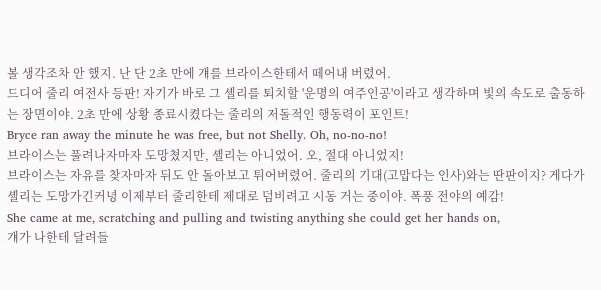볼 생각조차 안 했지. 난 단 2초 만에 걔를 브라이스한테서 떼어내 버렸어.
드디어 줄리 여전사 등판! 자기가 바로 그 셸리를 퇴치할 '운명의 여주인공'이라고 생각하며 빛의 속도로 출동하는 장면이야. 2초 만에 상황 종료시켰다는 줄리의 저돌적인 행동력이 포인트!
Bryce ran away the minute he was free, but not Shelly. Oh, no-no-no!
브라이스는 풀려나자마자 도망쳤지만, 셸리는 아니었어. 오, 절대 아니었지!
브라이스는 자유를 찾자마자 뒤도 안 돌아보고 튀어버렸어. 줄리의 기대(고맙다는 인사)와는 딴판이지? 게다가 셸리는 도망가긴커녕 이제부터 줄리한테 제대로 덤비려고 시동 거는 중이야. 폭풍 전야의 예감!
She came at me, scratching and pulling and twisting anything she could get her hands on,
걔가 나한테 달려들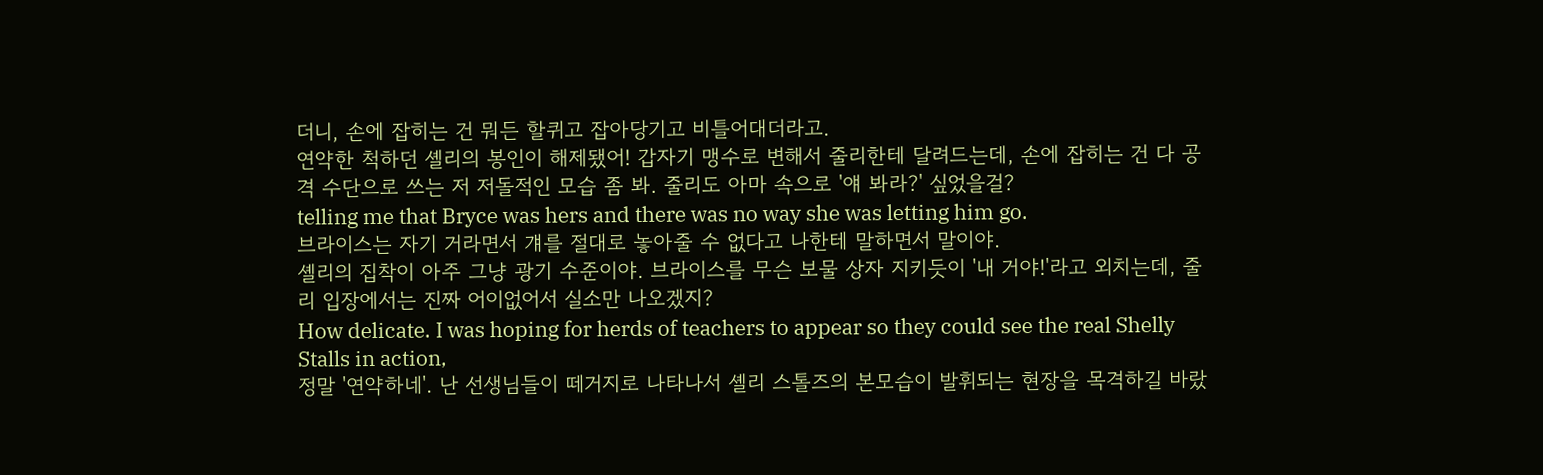더니, 손에 잡히는 건 뭐든 할퀴고 잡아당기고 비틀어대더라고.
연약한 척하던 셸리의 봉인이 해제됐어! 갑자기 맹수로 변해서 줄리한테 달려드는데, 손에 잡히는 건 다 공격 수단으로 쓰는 저 저돌적인 모습 좀 봐. 줄리도 아마 속으로 '얘 봐라?' 싶었을걸?
telling me that Bryce was hers and there was no way she was letting him go.
브라이스는 자기 거라면서 걔를 절대로 놓아줄 수 없다고 나한테 말하면서 말이야.
셸리의 집착이 아주 그냥 광기 수준이야. 브라이스를 무슨 보물 상자 지키듯이 '내 거야!'라고 외치는데, 줄리 입장에서는 진짜 어이없어서 실소만 나오겠지?
How delicate. I was hoping for herds of teachers to appear so they could see the real Shelly Stalls in action,
정말 '연약하네'. 난 선생님들이 떼거지로 나타나서 셸리 스톨즈의 본모습이 발휘되는 현장을 목격하길 바랐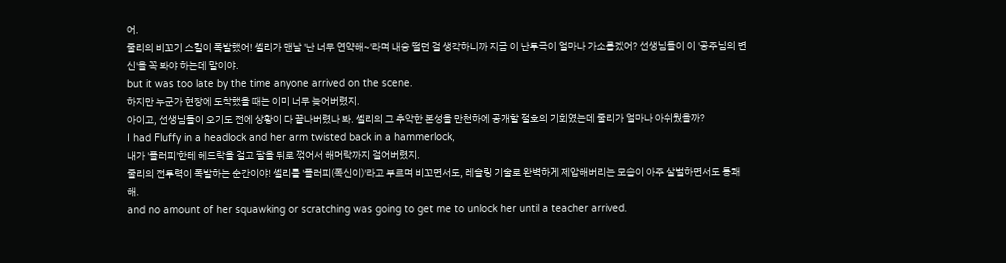어.
줄리의 비꼬기 스킬이 폭발했어! 셸리가 맨날 '난 너무 연약해~'라며 내숭 떨던 걸 생각하니까 지금 이 난투극이 얼마나 가소롭겠어? 선생님들이 이 '공주님의 변신'을 꼭 봐야 하는데 말이야.
but it was too late by the time anyone arrived on the scene.
하지만 누군가 현장에 도착했을 때는 이미 너무 늦어버렸지.
아이고, 선생님들이 오기도 전에 상황이 다 끝나버렸나 봐. 셸리의 그 추악한 본성을 만천하에 공개할 절호의 기회였는데 줄리가 얼마나 아쉬웠을까?
I had Fluffy in a headlock and her arm twisted back in a hammerlock,
내가 '플러피'한테 헤드락을 걸고 팔을 뒤로 꺾어서 해머락까지 걸어버렸지.
줄리의 전투력이 폭발하는 순간이야! 셸리를 '플러피(폭신이)'라고 부르며 비꼬면서도, 레슬링 기술로 완벽하게 제압해버리는 모습이 아주 살벌하면서도 통쾌해.
and no amount of her squawking or scratching was going to get me to unlock her until a teacher arrived.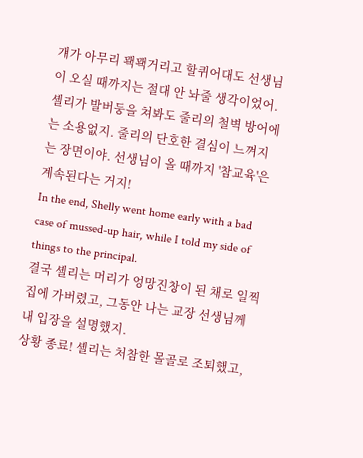걔가 아무리 꽥꽥거리고 할퀴어대도 선생님이 오실 때까지는 절대 안 놔줄 생각이었어.
셸리가 발버둥을 쳐봐도 줄리의 철벽 방어에는 소용없지. 줄리의 단호한 결심이 느껴지는 장면이야. 선생님이 올 때까지 '참교육'은 계속된다는 거지!
In the end, Shelly went home early with a bad case of mussed-up hair, while I told my side of things to the principal.
결국 셸리는 머리가 엉망진창이 된 채로 일찍 집에 가버렸고, 그동안 나는 교장 선생님께 내 입장을 설명했지.
상황 종료! 셸리는 처참한 몰골로 조퇴했고,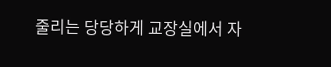줄리는 당당하게 교장실에서 자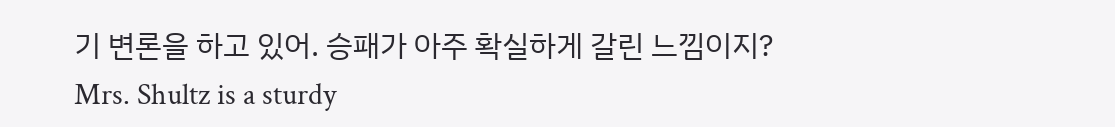기 변론을 하고 있어. 승패가 아주 확실하게 갈린 느낌이지?
Mrs. Shultz is a sturdy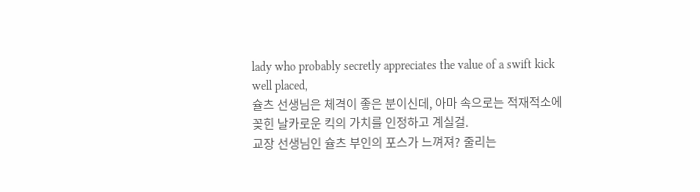lady who probably secretly appreciates the value of a swift kick well placed,
슐츠 선생님은 체격이 좋은 분이신데, 아마 속으로는 적재적소에 꽂힌 날카로운 킥의 가치를 인정하고 계실걸.
교장 선생님인 슐츠 부인의 포스가 느껴져? 줄리는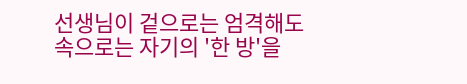선생님이 겉으로는 엄격해도 속으로는 자기의 '한 방'을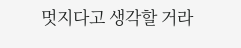멋지다고 생각할 거라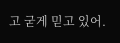고 굳게 믿고 있어.